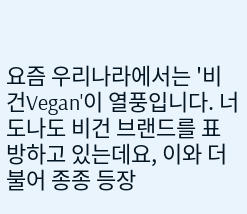요즘 우리나라에서는 '비건Vegan'이 열풍입니다. 너도나도 비건 브랜드를 표방하고 있는데요, 이와 더불어 종종 등장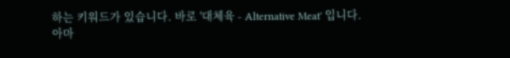하는 키워드가 있습니다. 바로 '대체육 - Alternative Meat' 입니다.
아마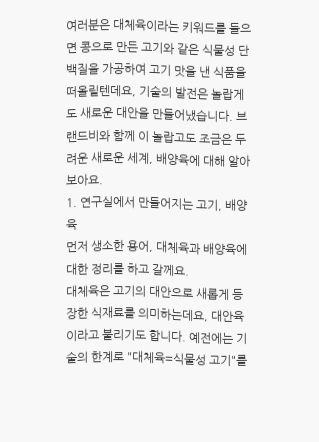여러분은 대체육이라는 키워드를 들으면 콩으로 만든 고기와 같은 식물성 단백질을 가공하여 고기 맛을 낸 식품을 떠올릴텐데요, 기술의 발전은 놀랍게도 새로운 대안을 만들어냈습니다. 브랜드비와 함께 이 놀랍고도 조금은 두려운 새로운 세계, 배양육에 대해 알아보아요.
1. 연구실에서 만들어지는 고기, 배양육
먼저 생소한 용어, 대체육과 배양육에 대한 정리를 하고 갈께요.
대체육은 고기의 대안으로 새롭게 등장한 식재료를 의미하는데요, 대안육이라고 불리기도 합니다. 예전에는 기술의 한계로 "대체육=식물성 고기"를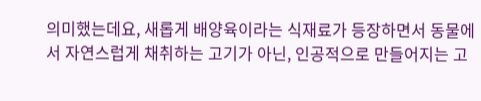의미했는데요, 새롭게 배양육이라는 식재료가 등장하면서 동물에서 자연스럽게 채취하는 고기가 아닌, 인공적으로 만들어지는 고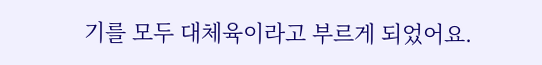기를 모두 대체육이라고 부르게 되었어요.